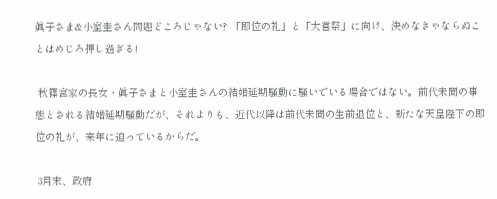眞子さま&小室圭さん問題どころじゃない? 「即位の礼」と「大嘗祭」に向け、決めなきゃならぬことはめじろ押し過ぎる!

 秋篠宮家の長女・眞子さまと小室圭さんの結婚延期騒動に騒いでいる場合ではない。前代未聞の事態とされる結婚延期騒動だが、それよりも、近代以降は前代未聞の生前退位と、新たな天皇陛下の即位の礼が、来年に迫っているからだ。

 3月末、政府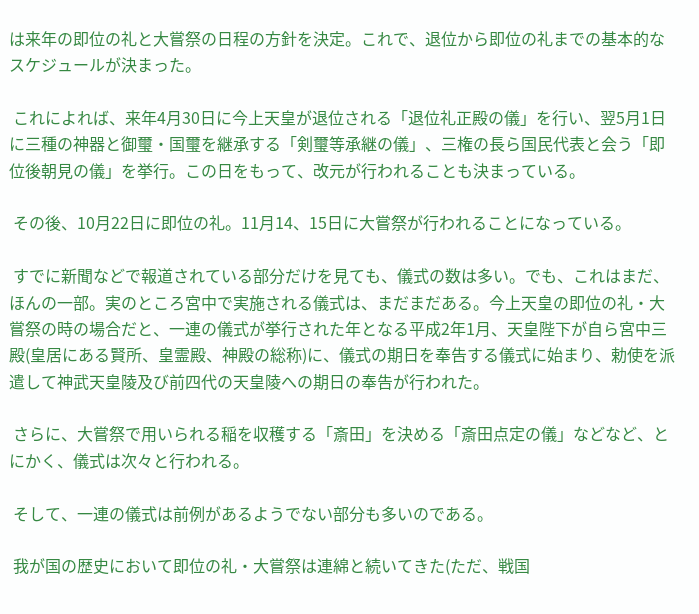は来年の即位の礼と大嘗祭の日程の方針を決定。これで、退位から即位の礼までの基本的なスケジュールが決まった。

 これによれば、来年4月30日に今上天皇が退位される「退位礼正殿の儀」を行い、翌5月1日に三種の神器と御璽・国璽を継承する「剣璽等承継の儀」、三権の長ら国民代表と会う「即位後朝見の儀」を挙行。この日をもって、改元が行われることも決まっている。

 その後、10月22日に即位の礼。11月14、15日に大嘗祭が行われることになっている。

 すでに新聞などで報道されている部分だけを見ても、儀式の数は多い。でも、これはまだ、ほんの一部。実のところ宮中で実施される儀式は、まだまだある。今上天皇の即位の礼・大嘗祭の時の場合だと、一連の儀式が挙行された年となる平成2年1月、天皇陛下が自ら宮中三殿(皇居にある賢所、皇霊殿、神殿の総称)に、儀式の期日を奉告する儀式に始まり、勅使を派遣して神武天皇陵及び前四代の天皇陵への期日の奉告が行われた。

 さらに、大嘗祭で用いられる稲を収穫する「斎田」を決める「斎田点定の儀」などなど、とにかく、儀式は次々と行われる。

 そして、一連の儀式は前例があるようでない部分も多いのである。

 我が国の歴史において即位の礼・大嘗祭は連綿と続いてきた(ただ、戦国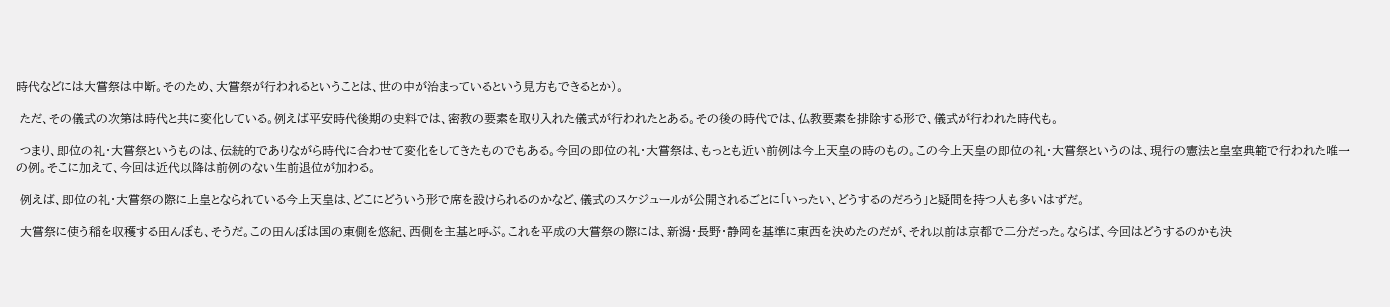時代などには大嘗祭は中断。そのため、大嘗祭が行われるということは、世の中が治まっているという見方もできるとか)。

 ただ、その儀式の次第は時代と共に変化している。例えば平安時代後期の史料では、密教の要素を取り入れた儀式が行われたとある。その後の時代では、仏教要素を排除する形で、儀式が行われた時代も。

 つまり、即位の礼・大嘗祭というものは、伝統的でありながら時代に合わせて変化をしてきたものでもある。今回の即位の礼・大嘗祭は、もっとも近い前例は今上天皇の時のもの。この今上天皇の即位の礼・大嘗祭というのは、現行の憲法と皇室典範で行われた唯一の例。そこに加えて、今回は近代以降は前例のない生前退位が加わる。

 例えば、即位の礼・大嘗祭の際に上皇となられている今上天皇は、どこにどういう形で席を設けられるのかなど、儀式のスケジュールが公開されるごとに「いったい、どうするのだろう」と疑問を持つ人も多いはずだ。

 大嘗祭に使う稲を収穫する田んぼも、そうだ。この田んぼは国の東側を悠紀、西側を主基と呼ぶ。これを平成の大嘗祭の際には、新潟・長野・静岡を基準に東西を決めたのだが、それ以前は京都で二分だった。ならば、今回はどうするのかも決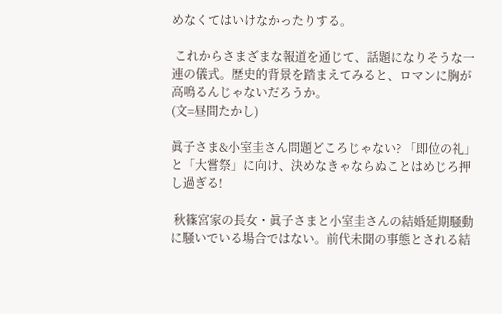めなくてはいけなかったりする。

 これからさまざまな報道を通じて、話題になりそうな一連の儀式。歴史的背景を踏まえてみると、ロマンに胸が高鳴るんじゃないだろうか。
(文=昼間たかし)

眞子さま&小室圭さん問題どころじゃない? 「即位の礼」と「大嘗祭」に向け、決めなきゃならぬことはめじろ押し過ぎる!

 秋篠宮家の長女・眞子さまと小室圭さんの結婚延期騒動に騒いでいる場合ではない。前代未聞の事態とされる結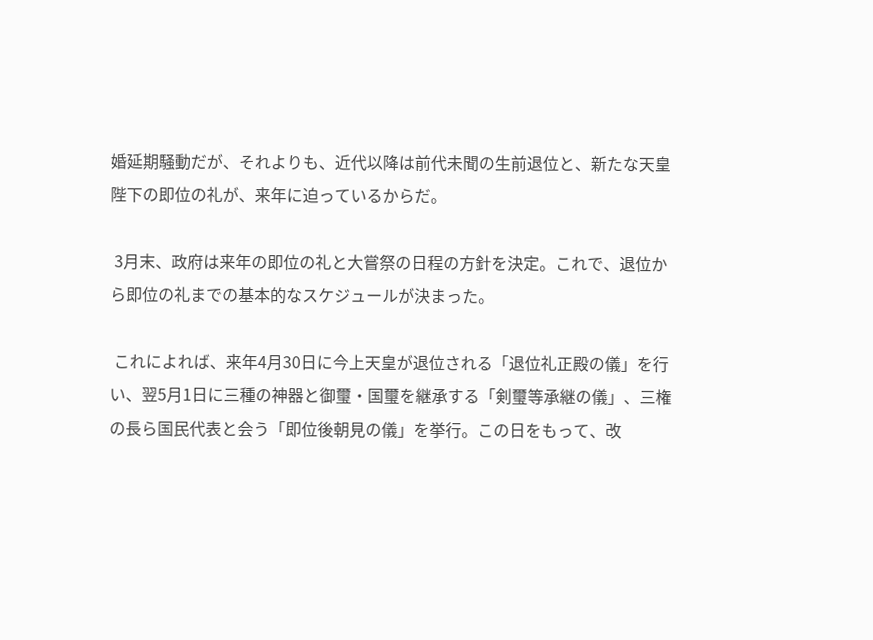婚延期騒動だが、それよりも、近代以降は前代未聞の生前退位と、新たな天皇陛下の即位の礼が、来年に迫っているからだ。

 3月末、政府は来年の即位の礼と大嘗祭の日程の方針を決定。これで、退位から即位の礼までの基本的なスケジュールが決まった。

 これによれば、来年4月30日に今上天皇が退位される「退位礼正殿の儀」を行い、翌5月1日に三種の神器と御璽・国璽を継承する「剣璽等承継の儀」、三権の長ら国民代表と会う「即位後朝見の儀」を挙行。この日をもって、改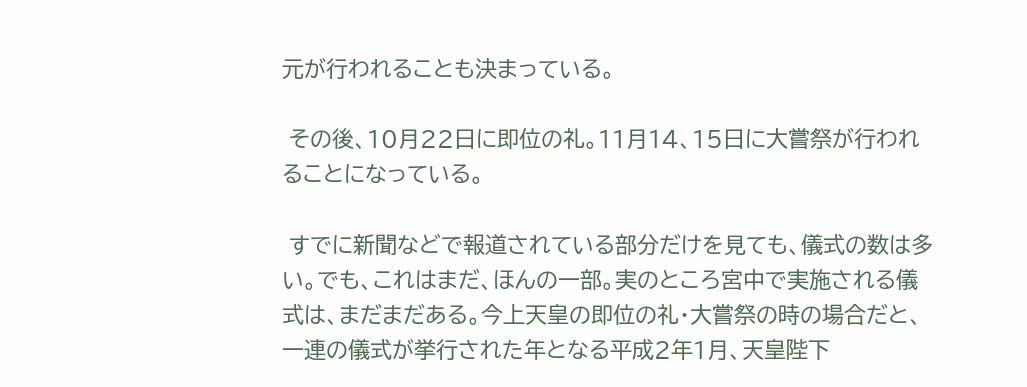元が行われることも決まっている。

 その後、10月22日に即位の礼。11月14、15日に大嘗祭が行われることになっている。

 すでに新聞などで報道されている部分だけを見ても、儀式の数は多い。でも、これはまだ、ほんの一部。実のところ宮中で実施される儀式は、まだまだある。今上天皇の即位の礼・大嘗祭の時の場合だと、一連の儀式が挙行された年となる平成2年1月、天皇陛下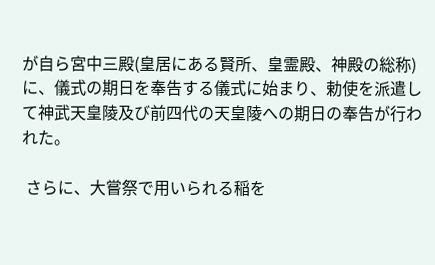が自ら宮中三殿(皇居にある賢所、皇霊殿、神殿の総称)に、儀式の期日を奉告する儀式に始まり、勅使を派遣して神武天皇陵及び前四代の天皇陵への期日の奉告が行われた。

 さらに、大嘗祭で用いられる稲を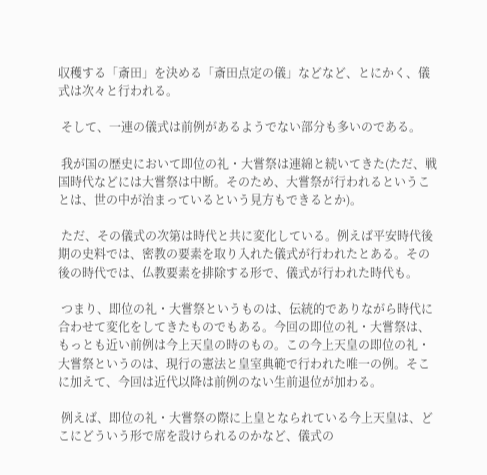収穫する「斎田」を決める「斎田点定の儀」などなど、とにかく、儀式は次々と行われる。

 そして、一連の儀式は前例があるようでない部分も多いのである。

 我が国の歴史において即位の礼・大嘗祭は連綿と続いてきた(ただ、戦国時代などには大嘗祭は中断。そのため、大嘗祭が行われるということは、世の中が治まっているという見方もできるとか)。

 ただ、その儀式の次第は時代と共に変化している。例えば平安時代後期の史料では、密教の要素を取り入れた儀式が行われたとある。その後の時代では、仏教要素を排除する形で、儀式が行われた時代も。

 つまり、即位の礼・大嘗祭というものは、伝統的でありながら時代に合わせて変化をしてきたものでもある。今回の即位の礼・大嘗祭は、もっとも近い前例は今上天皇の時のもの。この今上天皇の即位の礼・大嘗祭というのは、現行の憲法と皇室典範で行われた唯一の例。そこに加えて、今回は近代以降は前例のない生前退位が加わる。

 例えば、即位の礼・大嘗祭の際に上皇となられている今上天皇は、どこにどういう形で席を設けられるのかなど、儀式の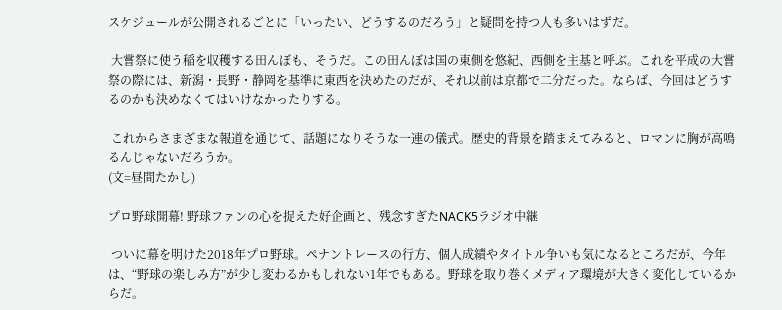スケジュールが公開されるごとに「いったい、どうするのだろう」と疑問を持つ人も多いはずだ。

 大嘗祭に使う稲を収穫する田んぼも、そうだ。この田んぼは国の東側を悠紀、西側を主基と呼ぶ。これを平成の大嘗祭の際には、新潟・長野・静岡を基準に東西を決めたのだが、それ以前は京都で二分だった。ならば、今回はどうするのかも決めなくてはいけなかったりする。

 これからさまざまな報道を通じて、話題になりそうな一連の儀式。歴史的背景を踏まえてみると、ロマンに胸が高鳴るんじゃないだろうか。
(文=昼間たかし)

プロ野球開幕! 野球ファンの心を捉えた好企画と、残念すぎたNACK5ラジオ中継

 ついに幕を明けた2018年プロ野球。ペナントレースの行方、個人成績やタイトル争いも気になるところだが、今年は、“野球の楽しみ方”が少し変わるかもしれない1年でもある。野球を取り巻くメディア環境が大きく変化しているからだ。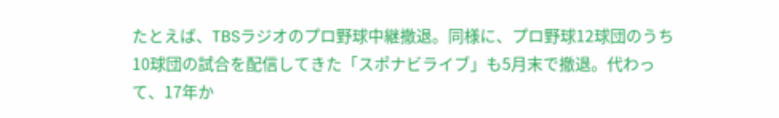たとえば、TBSラジオのプロ野球中継撤退。同様に、プロ野球12球団のうち10球団の試合を配信してきた「スポナビライブ」も5月末で撤退。代わって、17年か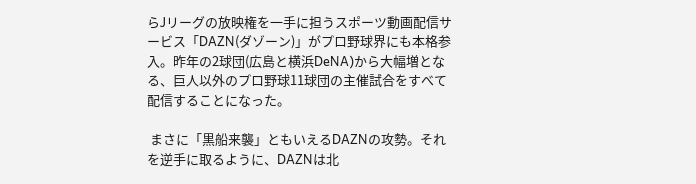らJリーグの放映権を一手に担うスポーツ動画配信サービス「DAZN(ダゾーン)」がプロ野球界にも本格参入。昨年の2球団(広島と横浜DeNA)から大幅増となる、巨人以外のプロ野球11球団の主催試合をすべて配信することになった。

 まさに「黒船来襲」ともいえるDAZNの攻勢。それを逆手に取るように、DAZNは北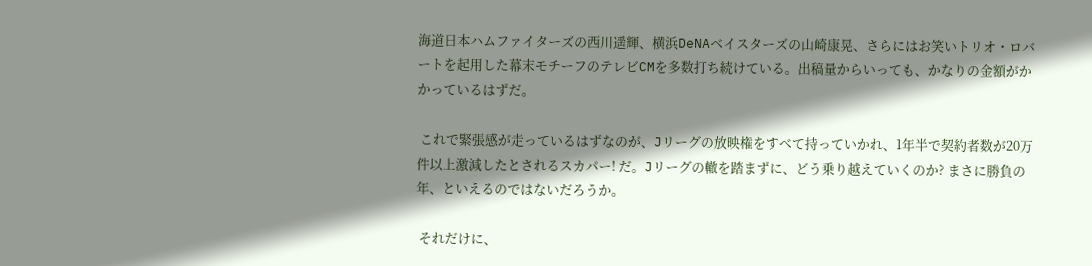海道日本ハムファイターズの西川遥輝、横浜DeNAベイスターズの山崎康晃、さらにはお笑いトリオ・ロバートを起用した幕末モチーフのテレビCMを多数打ち続けている。出稿量からいっても、かなりの金額がかかっているはずだ。

 これで緊張感が走っているはずなのが、Jリーグの放映権をすべて持っていかれ、1年半で契約者数が20万件以上激減したとされるスカパー! だ。Jリーグの轍を踏まずに、どう乗り越えていくのか? まさに勝負の年、といえるのではないだろうか。

 それだけに、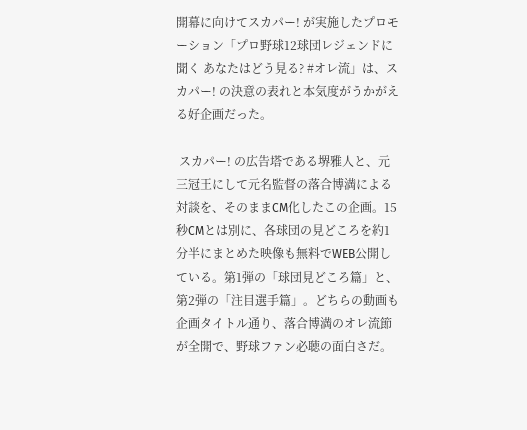開幕に向けてスカパー! が実施したプロモーション「プロ野球12球団レジェンドに聞く あなたはどう見る? #オレ流」は、スカパー! の決意の表れと本気度がうかがえる好企画だった。

 スカパー! の広告塔である堺雅人と、元三冠王にして元名監督の落合博満による対談を、そのままCM化したこの企画。15秒CMとは別に、各球団の見どころを約1分半にまとめた映像も無料でWEB公開している。第1弾の「球団見どころ篇」と、第2弾の「注目選手篇」。どちらの動画も企画タイトル通り、落合博満のオレ流節が全開で、野球ファン必聴の面白さだ。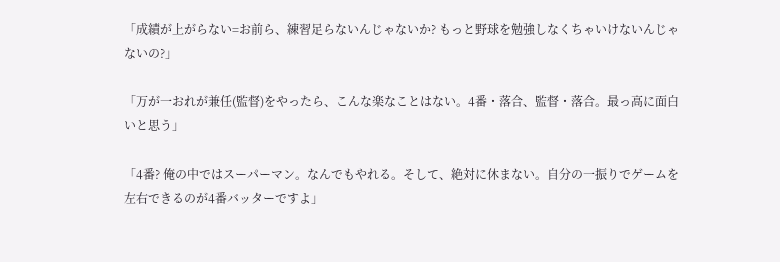「成績が上がらない=お前ら、練習足らないんじゃないか? もっと野球を勉強しなくちゃいけないんじゃないの?」

「万が一おれが兼任(監督)をやったら、こんな楽なことはない。4番・落合、監督・落合。最っ高に面白いと思う」

「4番? 俺の中ではスーパーマン。なんでもやれる。そして、絶対に休まない。自分の一振りでゲームを左右できるのが4番バッターですよ」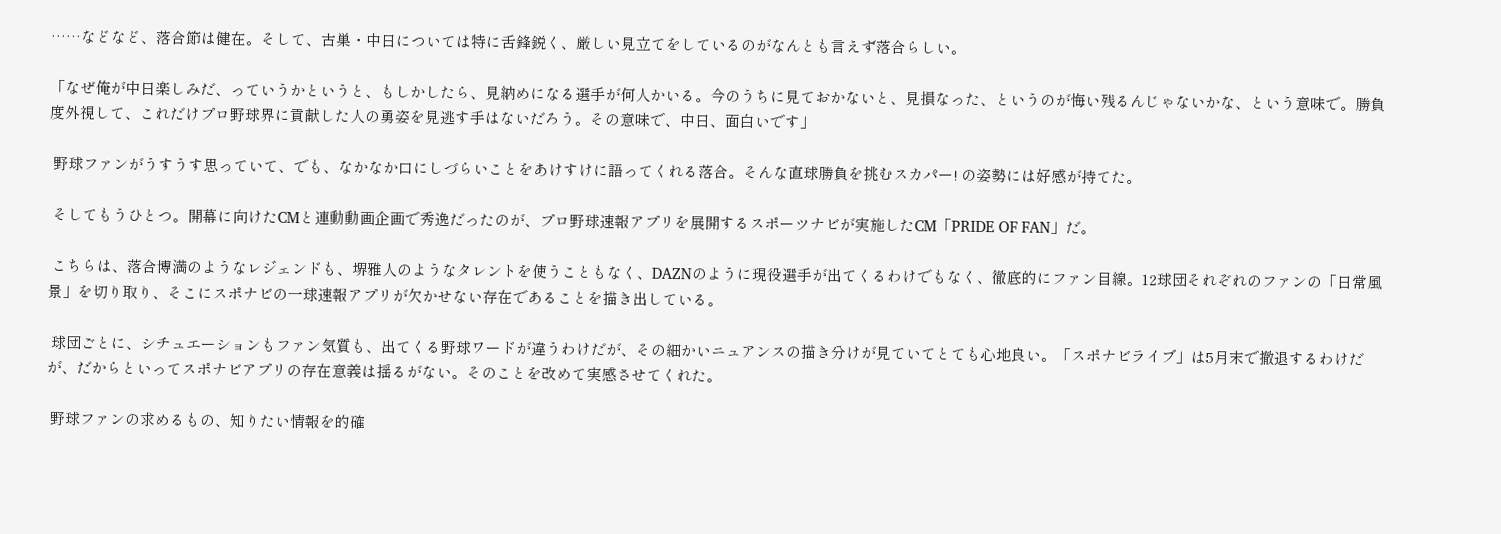……などなど、落合節は健在。そして、古巣・中日については特に舌鋒鋭く、厳しい見立てをしているのがなんとも言えず落合らしい。

「なぜ俺が中日楽しみだ、っていうかというと、もしかしたら、見納めになる選手が何人かいる。今のうちに見ておかないと、見損なった、というのが悔い残るんじゃないかな、という意味で。勝負度外視して、これだけプロ野球界に貢献した人の勇姿を見逃す手はないだろう。その意味で、中日、面白いです」

 野球ファンがうすうす思っていて、でも、なかなか口にしづらいことをあけすけに語ってくれる落合。そんな直球勝負を挑むスカパー! の姿勢には好感が持てた。

 そしてもうひとつ。開幕に向けたCMと連動動画企画で秀逸だったのが、プロ野球速報アプリを展開するスポーツナビが実施したCM「PRIDE OF FAN」だ。

 こちらは、落合博満のようなレジェンドも、堺雅人のようなタレントを使うこともなく、DAZNのように現役選手が出てくるわけでもなく、徹底的にファン目線。12球団それぞれのファンの「日常風景」を切り取り、そこにスポナビの一球速報アプリが欠かせない存在であることを描き出している。

 球団ごとに、シチュエーションもファン気質も、出てくる野球ワードが違うわけだが、その細かいニュアンスの描き分けが見ていてとても心地良い。「スポナビライブ」は5月末で撤退するわけだが、だからといってスポナビアプリの存在意義は揺るがない。そのことを改めて実感させてくれた。

 野球ファンの求めるもの、知りたい情報を的確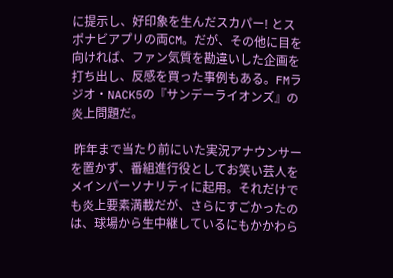に提示し、好印象を生んだスカパー! とスポナビアプリの両CM。だが、その他に目を向ければ、ファン気質を勘違いした企画を打ち出し、反感を買った事例もある。FMラジオ・NACK5の『サンデーライオンズ』の炎上問題だ。

 昨年まで当たり前にいた実況アナウンサーを置かず、番組進行役としてお笑い芸人をメインパーソナリティに起用。それだけでも炎上要素満載だが、さらにすごかったのは、球場から生中継しているにもかかわら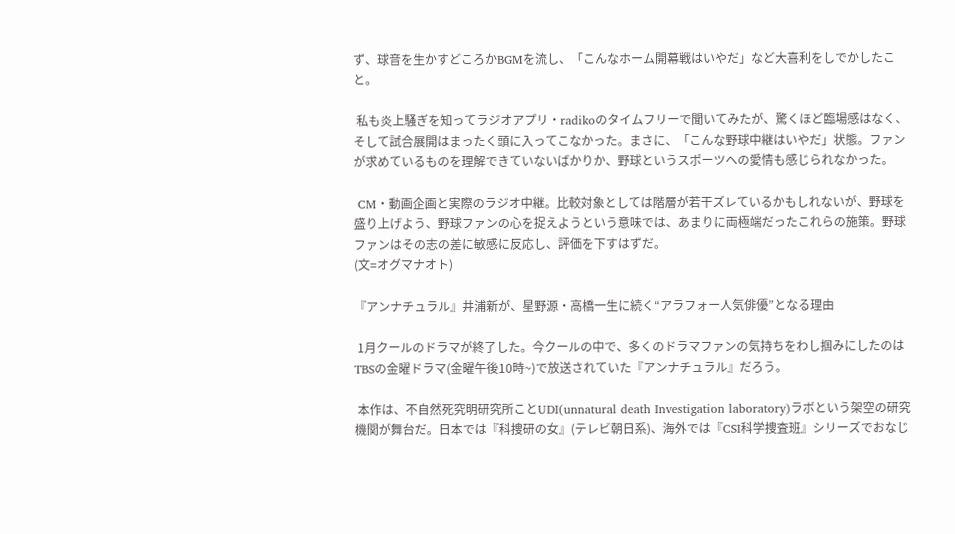ず、球音を生かすどころかBGMを流し、「こんなホーム開幕戦はいやだ」など大喜利をしでかしたこと。

 私も炎上騒ぎを知ってラジオアプリ・radikoのタイムフリーで聞いてみたが、驚くほど臨場感はなく、そして試合展開はまったく頭に入ってこなかった。まさに、「こんな野球中継はいやだ」状態。ファンが求めているものを理解できていないばかりか、野球というスポーツへの愛情も感じられなかった。

 CM・動画企画と実際のラジオ中継。比較対象としては階層が若干ズレているかもしれないが、野球を盛り上げよう、野球ファンの心を捉えようという意味では、あまりに両極端だったこれらの施策。野球ファンはその志の差に敏感に反応し、評価を下すはずだ。
(文=オグマナオト)

『アンナチュラル』井浦新が、星野源・高橋一生に続く“アラフォー人気俳優”となる理由

 1月クールのドラマが終了した。今クールの中で、多くのドラマファンの気持ちをわし掴みにしたのはTBSの金曜ドラマ(金曜午後10時~)で放送されていた『アンナチュラル』だろう。

 本作は、不自然死究明研究所ことUDI(unnatural death Investigation laboratory)ラボという架空の研究機関が舞台だ。日本では『科捜研の女』(テレビ朝日系)、海外では『CSI科学捜査班』シリーズでおなじ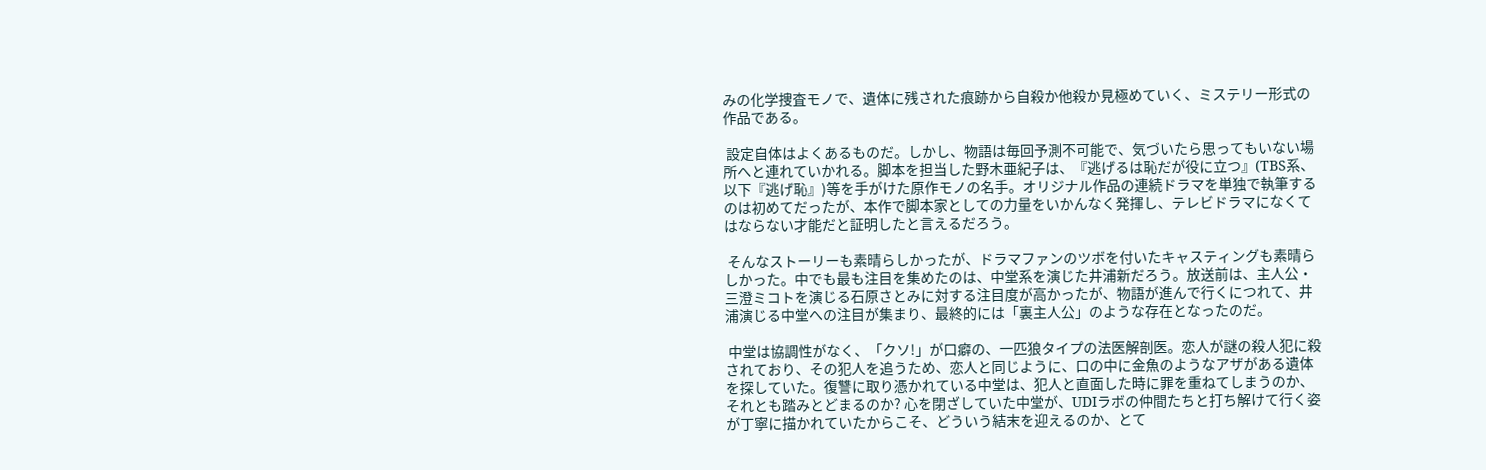みの化学捜査モノで、遺体に残された痕跡から自殺か他殺か見極めていく、ミステリー形式の作品である。

 設定自体はよくあるものだ。しかし、物語は毎回予測不可能で、気づいたら思ってもいない場所へと連れていかれる。脚本を担当した野木亜紀子は、『逃げるは恥だが役に立つ』(TBS系、以下『逃げ恥』)等を手がけた原作モノの名手。オリジナル作品の連続ドラマを単独で執筆するのは初めてだったが、本作で脚本家としての力量をいかんなく発揮し、テレビドラマになくてはならない才能だと証明したと言えるだろう。

 そんなストーリーも素晴らしかったが、ドラマファンのツボを付いたキャスティングも素晴らしかった。中でも最も注目を集めたのは、中堂系を演じた井浦新だろう。放送前は、主人公・三澄ミコトを演じる石原さとみに対する注目度が高かったが、物語が進んで行くにつれて、井浦演じる中堂への注目が集まり、最終的には「裏主人公」のような存在となったのだ。

 中堂は協調性がなく、「クソ!」が口癖の、一匹狼タイプの法医解剖医。恋人が謎の殺人犯に殺されており、その犯人を追うため、恋人と同じように、口の中に金魚のようなアザがある遺体を探していた。復讐に取り憑かれている中堂は、犯人と直面した時に罪を重ねてしまうのか、それとも踏みとどまるのか? 心を閉ざしていた中堂が、UDIラボの仲間たちと打ち解けて行く姿が丁寧に描かれていたからこそ、どういう結末を迎えるのか、とて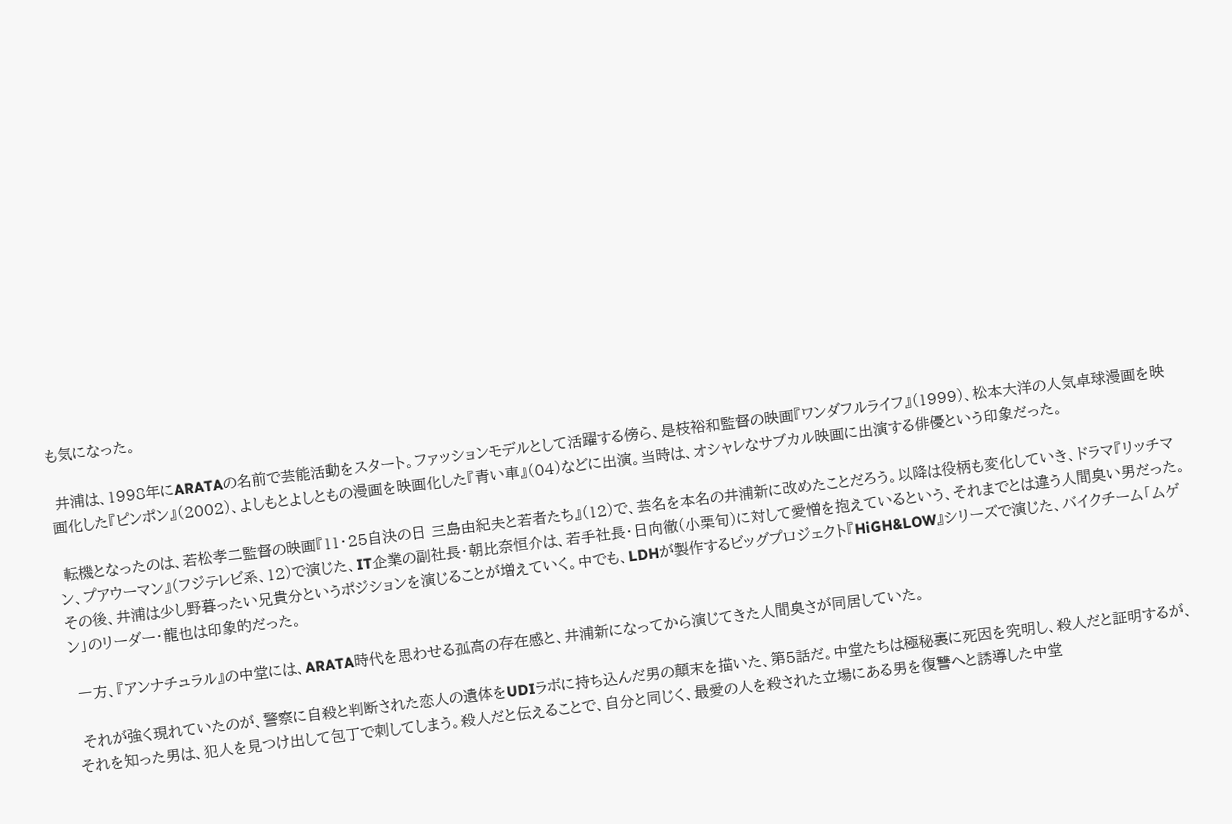も気になった。

 井浦は、1998年にARATAの名前で芸能活動をスタート。ファッションモデルとして活躍する傍ら、是枝裕和監督の映画『ワンダフルライフ』(1999)、松本大洋の人気卓球漫画を映画化した『ピンポン』(2002)、よしもとよしともの漫画を映画化した『青い車』(04)などに出演。当時は、オシャレなサブカル映画に出演する俳優という印象だった。

 転機となったのは、若松孝二監督の映画『11・25自決の日 三島由紀夫と若者たち』(12)で、芸名を本名の井浦新に改めたことだろう。以降は役柄も変化していき、ドラマ『リッチマン、プアウーマン』(フジテレビ系、12)で演じた、IT企業の副社長・朝比奈恒介は、若手社長・日向徹(小栗旬)に対して愛憎を抱えているという、それまでとは違う人間臭い男だった。その後、井浦は少し野暮ったい兄貴分というポジションを演じることが増えていく。中でも、LDHが製作するビッグプロジェクト『HiGH&LOW』シリーズで演じた、バイクチーム「ムゲン」のリーダー・龍也は印象的だった。

 一方、『アンナチュラル』の中堂には、ARATA時代を思わせる孤高の存在感と、井浦新になってから演じてきた人間臭さが同居していた。

 それが強く現れていたのが、警察に自殺と判断された恋人の遺体をUDIラボに持ち込んだ男の顛末を描いた、第5話だ。中堂たちは極秘裏に死因を究明し、殺人だと証明するが、それを知った男は、犯人を見つけ出して包丁で刺してしまう。殺人だと伝えることで、自分と同じく、最愛の人を殺された立場にある男を復讐へと誘導した中堂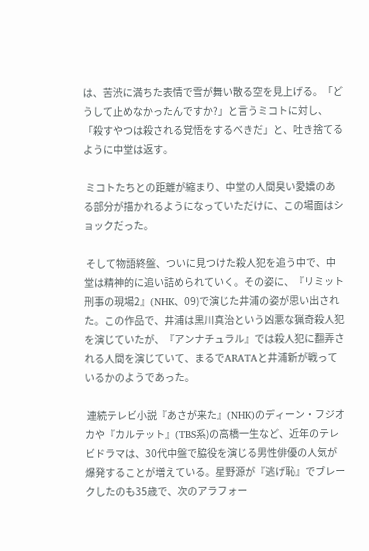は、苦渋に満ちた表情で雪が舞い散る空を見上げる。「どうして止めなかったんですか?」と言うミコトに対し、「殺すやつは殺される覚悟をするべきだ」と、吐き捨てるように中堂は返す。

 ミコトたちとの距離が縮まり、中堂の人間臭い愛嬌のある部分が描かれるようになっていただけに、この場面はショックだった。

 そして物語終盤、ついに見つけた殺人犯を追う中で、中堂は精神的に追い詰められていく。その姿に、『リミット 刑事の現場2』(NHK、09)で演じた井浦の姿が思い出された。この作品で、井浦は黒川真治という凶悪な猟奇殺人犯を演じていたが、『アンナチュラル』では殺人犯に翻弄される人間を演じていて、まるでARATAと井浦新が戦っているかのようであった。

 連続テレビ小説『あさが来た』(NHK)のディーン・フジオカや『カルテット』(TBS系)の高橋一生など、近年のテレビドラマは、30代中盤で脇役を演じる男性俳優の人気が爆発することが増えている。星野源が『逃げ恥』でブレークしたのも35歳で、次のアラフォー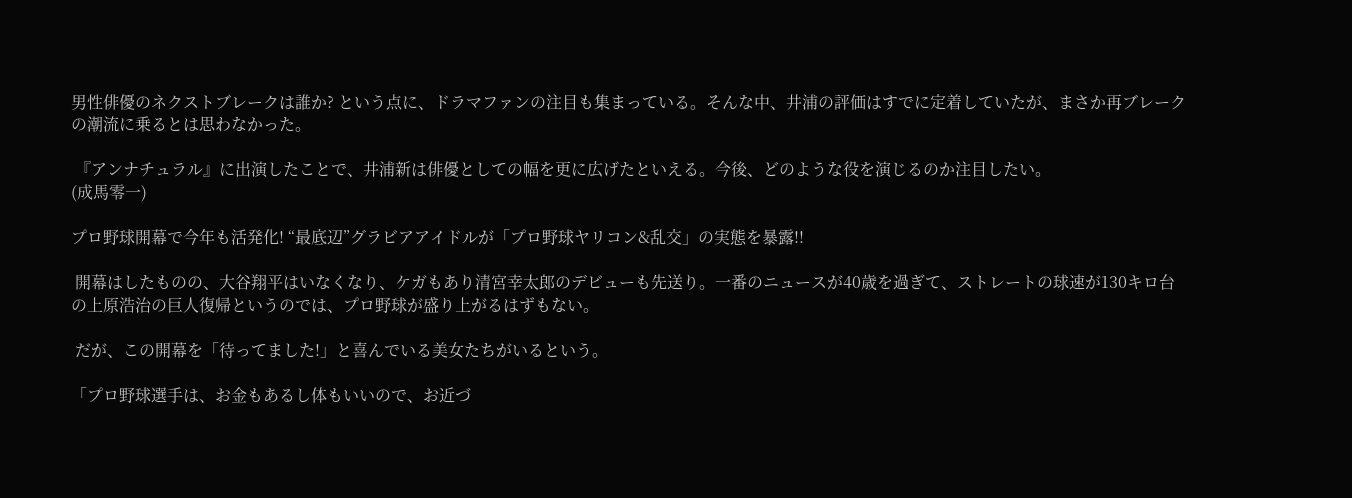男性俳優のネクストブレークは誰か? という点に、ドラマファンの注目も集まっている。そんな中、井浦の評価はすでに定着していたが、まさか再ブレークの潮流に乗るとは思わなかった。

 『アンナチュラル』に出演したことで、井浦新は俳優としての幅を更に広げたといえる。今後、どのような役を演じるのか注目したい。
(成馬零一)

プロ野球開幕で今年も活発化! “最底辺”グラビアアイドルが「プロ野球ヤリコン&乱交」の実態を暴露!!

 開幕はしたものの、大谷翔平はいなくなり、ケガもあり清宮幸太郎のデビューも先送り。一番のニュースが40歳を過ぎて、ストレートの球速が130キロ台の上原浩治の巨人復帰というのでは、プロ野球が盛り上がるはずもない。

 だが、この開幕を「待ってました!」と喜んでいる美女たちがいるという。

「プロ野球選手は、お金もあるし体もいいので、お近づ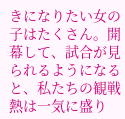きになりたい女の子はたくさん。開幕して、試合が見られるようになると、私たちの観戦熱は一気に盛り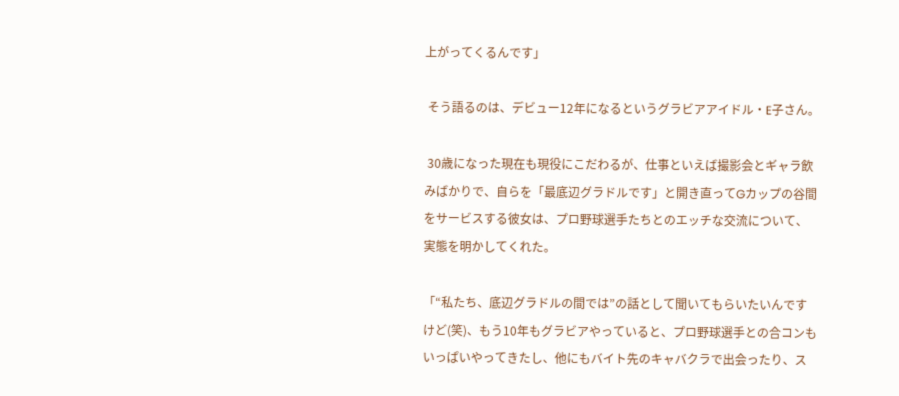上がってくるんです」

 そう語るのは、デビュー12年になるというグラビアアイドル・E子さん。

 30歳になった現在も現役にこだわるが、仕事といえば撮影会とギャラ飲みばかりで、自らを「最底辺グラドルです」と開き直ってGカップの谷間をサービスする彼女は、プロ野球選手たちとのエッチな交流について、実態を明かしてくれた。

「“私たち、底辺グラドルの間では”の話として聞いてもらいたいんですけど(笑)、もう10年もグラビアやっていると、プロ野球選手との合コンもいっぱいやってきたし、他にもバイト先のキャバクラで出会ったり、ス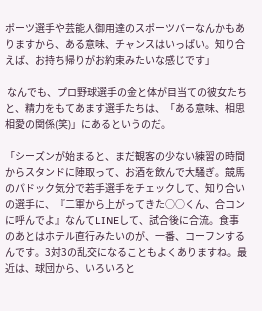ポーツ選手や芸能人御用達のスポーツバーなんかもありますから、ある意味、チャンスはいっぱい。知り合えば、お持ち帰りがお約束みたいな感じです」

 なんでも、プロ野球選手の金と体が目当ての彼女たちと、精力をもてあます選手たちは、「ある意味、相思相愛の関係(笑)」にあるというのだ。

「シーズンが始まると、まだ観客の少ない練習の時間からスタンドに陣取って、お酒を飲んで大騒ぎ。競馬のパドック気分で若手選手をチェックして、知り合いの選手に、『二軍から上がってきた○○くん、合コンに呼んでよ』なんてLINEして、試合後に合流。食事のあとはホテル直行みたいのが、一番、コーフンするんです。3対3の乱交になることもよくありますね。最近は、球団から、いろいろと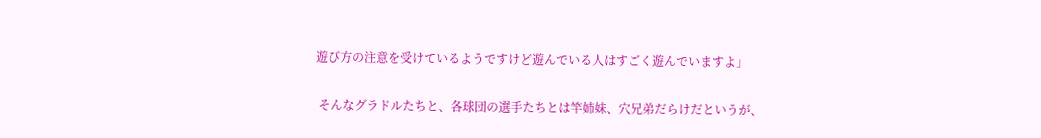遊び方の注意を受けているようですけど遊んでいる人はすごく遊んでいますよ」

 そんなグラドルたちと、各球団の選手たちとは竿姉妹、穴兄弟だらけだというが、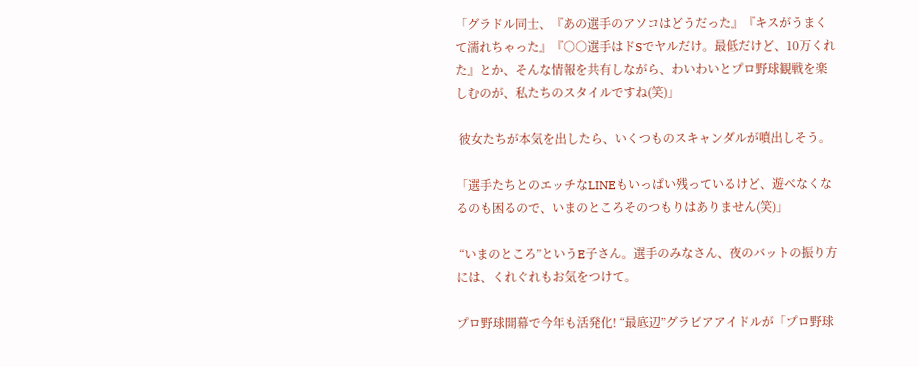「グラドル同士、『あの選手のアソコはどうだった』『キスがうまくて濡れちゃった』『○○選手はドSでヤルだけ。最低だけど、10万くれた』とか、そんな情報を共有しながら、わいわいとプロ野球観戦を楽しむのが、私たちのスタイルですね(笑)」

 彼女たちが本気を出したら、いくつものスキャンダルが噴出しそう。

「選手たちとのエッチなLINEもいっぱい残っているけど、遊べなくなるのも困るので、いまのところそのつもりはありません(笑)」

 “いまのところ”というE子さん。選手のみなさん、夜のバットの振り方には、くれぐれもお気をつけて。

プロ野球開幕で今年も活発化! “最底辺”グラビアアイドルが「プロ野球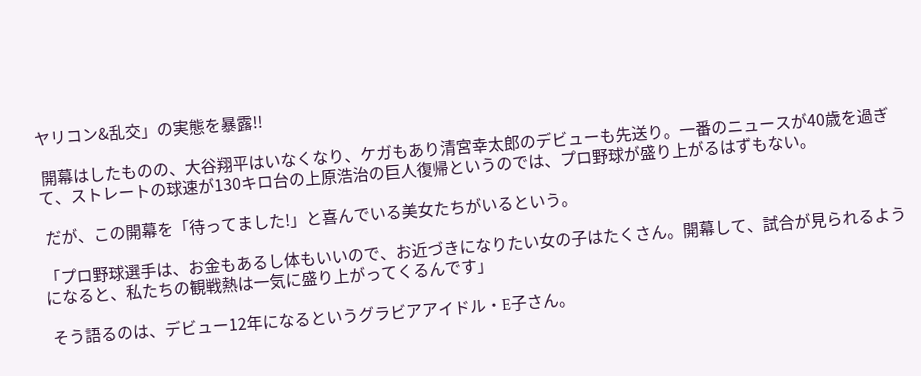ヤリコン&乱交」の実態を暴露!!

 開幕はしたものの、大谷翔平はいなくなり、ケガもあり清宮幸太郎のデビューも先送り。一番のニュースが40歳を過ぎて、ストレートの球速が130キロ台の上原浩治の巨人復帰というのでは、プロ野球が盛り上がるはずもない。

 だが、この開幕を「待ってました!」と喜んでいる美女たちがいるという。

「プロ野球選手は、お金もあるし体もいいので、お近づきになりたい女の子はたくさん。開幕して、試合が見られるようになると、私たちの観戦熱は一気に盛り上がってくるんです」

 そう語るのは、デビュー12年になるというグラビアアイドル・E子さん。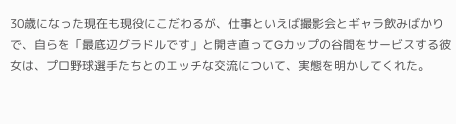30歳になった現在も現役にこだわるが、仕事といえば撮影会とギャラ飲みばかりで、自らを「最底辺グラドルです」と開き直ってGカップの谷間をサービスする彼女は、プロ野球選手たちとのエッチな交流について、実態を明かしてくれた。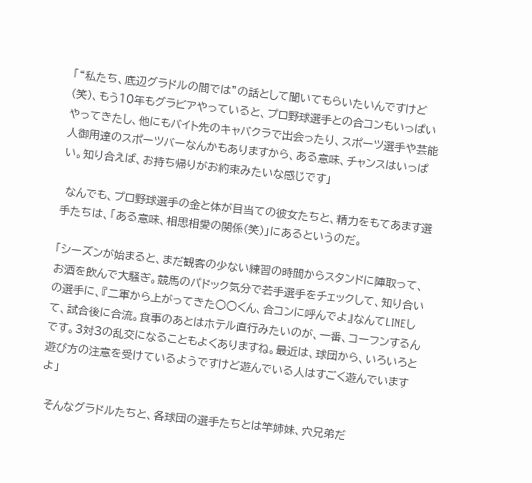「“私たち、底辺グラドルの間では”の話として聞いてもらいたいんですけど(笑)、もう10年もグラビアやっていると、プロ野球選手との合コンもいっぱいやってきたし、他にもバイト先のキャバクラで出会ったり、スポーツ選手や芸能人御用達のスポーツバーなんかもありますから、ある意味、チャンスはいっぱい。知り合えば、お持ち帰りがお約束みたいな感じです」

 なんでも、プロ野球選手の金と体が目当ての彼女たちと、精力をもてあます選手たちは、「ある意味、相思相愛の関係(笑)」にあるというのだ。

「シーズンが始まると、まだ観客の少ない練習の時間からスタンドに陣取って、お酒を飲んで大騒ぎ。競馬のパドック気分で若手選手をチェックして、知り合いの選手に、『二軍から上がってきた○○くん、合コンに呼んでよ』なんてLINEして、試合後に合流。食事のあとはホテル直行みたいのが、一番、コーフンするんです。3対3の乱交になることもよくありますね。最近は、球団から、いろいろと遊び方の注意を受けているようですけど遊んでいる人はすごく遊んでいますよ」

 そんなグラドルたちと、各球団の選手たちとは竿姉妹、穴兄弟だ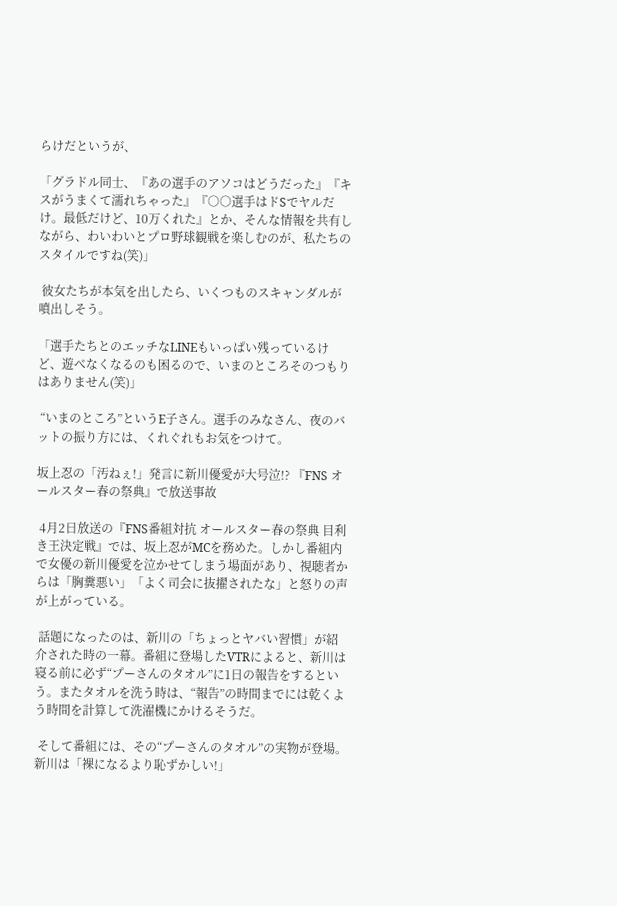らけだというが、

「グラドル同士、『あの選手のアソコはどうだった』『キスがうまくて濡れちゃった』『○○選手はドSでヤルだけ。最低だけど、10万くれた』とか、そんな情報を共有しながら、わいわいとプロ野球観戦を楽しむのが、私たちのスタイルですね(笑)」

 彼女たちが本気を出したら、いくつものスキャンダルが噴出しそう。

「選手たちとのエッチなLINEもいっぱい残っているけど、遊べなくなるのも困るので、いまのところそのつもりはありません(笑)」

 “いまのところ”というE子さん。選手のみなさん、夜のバットの振り方には、くれぐれもお気をつけて。

坂上忍の「汚ねぇ!」発言に新川優愛が大号泣!? 『FNS オールスター春の祭典』で放送事故

 4月2日放送の『FNS番組対抗 オールスター春の祭典 目利き王決定戦』では、坂上忍がMCを務めた。しかし番組内で女優の新川優愛を泣かせてしまう場面があり、視聴者からは「胸糞悪い」「よく司会に抜擢されたな」と怒りの声が上がっている。

 話題になったのは、新川の「ちょっとヤバい習慣」が紹介された時の一幕。番組に登場したVTRによると、新川は寝る前に必ず“プーさんのタオル”に1日の報告をするという。またタオルを洗う時は、“報告”の時間までには乾くよう時間を計算して洗濯機にかけるそうだ。

 そして番組には、その“プーさんのタオル”の実物が登場。新川は「裸になるより恥ずかしい!」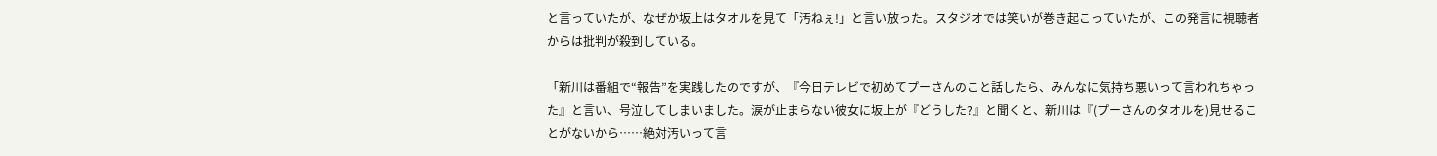と言っていたが、なぜか坂上はタオルを見て「汚ねぇ!」と言い放った。スタジオでは笑いが巻き起こっていたが、この発言に視聴者からは批判が殺到している。

「新川は番組で“報告”を実践したのですが、『今日テレビで初めてプーさんのこと話したら、みんなに気持ち悪いって言われちゃった』と言い、号泣してしまいました。涙が止まらない彼女に坂上が『どうした?』と聞くと、新川は『(プーさんのタオルを)見せることがないから……絶対汚いって言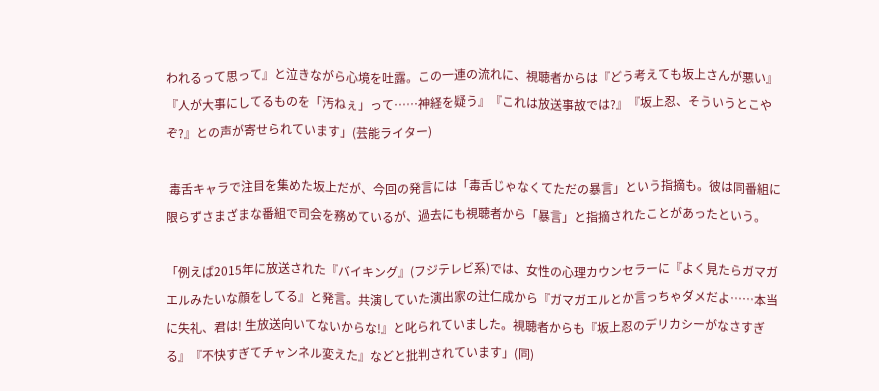われるって思って』と泣きながら心境を吐露。この一連の流れに、視聴者からは『どう考えても坂上さんが悪い』『人が大事にしてるものを「汚ねぇ」って……神経を疑う』『これは放送事故では?』『坂上忍、そういうとこやぞ?』との声が寄せられています」(芸能ライター)

 毒舌キャラで注目を集めた坂上だが、今回の発言には「毒舌じゃなくてただの暴言」という指摘も。彼は同番組に限らずさまざまな番組で司会を務めているが、過去にも視聴者から「暴言」と指摘されたことがあったという。

「例えば2015年に放送された『バイキング』(フジテレビ系)では、女性の心理カウンセラーに『よく見たらガマガエルみたいな顔をしてる』と発言。共演していた演出家の辻仁成から『ガマガエルとか言っちゃダメだよ……本当に失礼、君は! 生放送向いてないからな!』と叱られていました。視聴者からも『坂上忍のデリカシーがなさすぎる』『不快すぎてチャンネル変えた』などと批判されています」(同)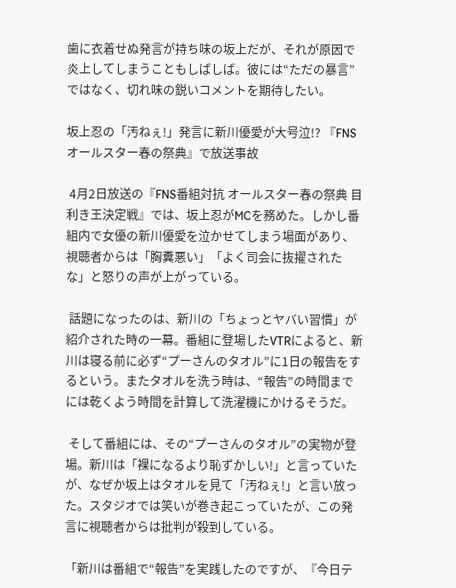歯に衣着せぬ発言が持ち味の坂上だが、それが原因で炎上してしまうこともしばしば。彼には“ただの暴言”ではなく、切れ味の鋭いコメントを期待したい。

坂上忍の「汚ねぇ!」発言に新川優愛が大号泣!? 『FNS オールスター春の祭典』で放送事故

 4月2日放送の『FNS番組対抗 オールスター春の祭典 目利き王決定戦』では、坂上忍がMCを務めた。しかし番組内で女優の新川優愛を泣かせてしまう場面があり、視聴者からは「胸糞悪い」「よく司会に抜擢されたな」と怒りの声が上がっている。

 話題になったのは、新川の「ちょっとヤバい習慣」が紹介された時の一幕。番組に登場したVTRによると、新川は寝る前に必ず“プーさんのタオル”に1日の報告をするという。またタオルを洗う時は、“報告”の時間までには乾くよう時間を計算して洗濯機にかけるそうだ。

 そして番組には、その“プーさんのタオル”の実物が登場。新川は「裸になるより恥ずかしい!」と言っていたが、なぜか坂上はタオルを見て「汚ねぇ!」と言い放った。スタジオでは笑いが巻き起こっていたが、この発言に視聴者からは批判が殺到している。

「新川は番組で“報告”を実践したのですが、『今日テ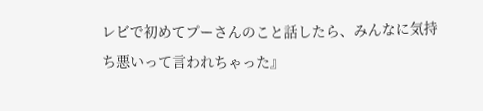レビで初めてプーさんのこと話したら、みんなに気持ち悪いって言われちゃった』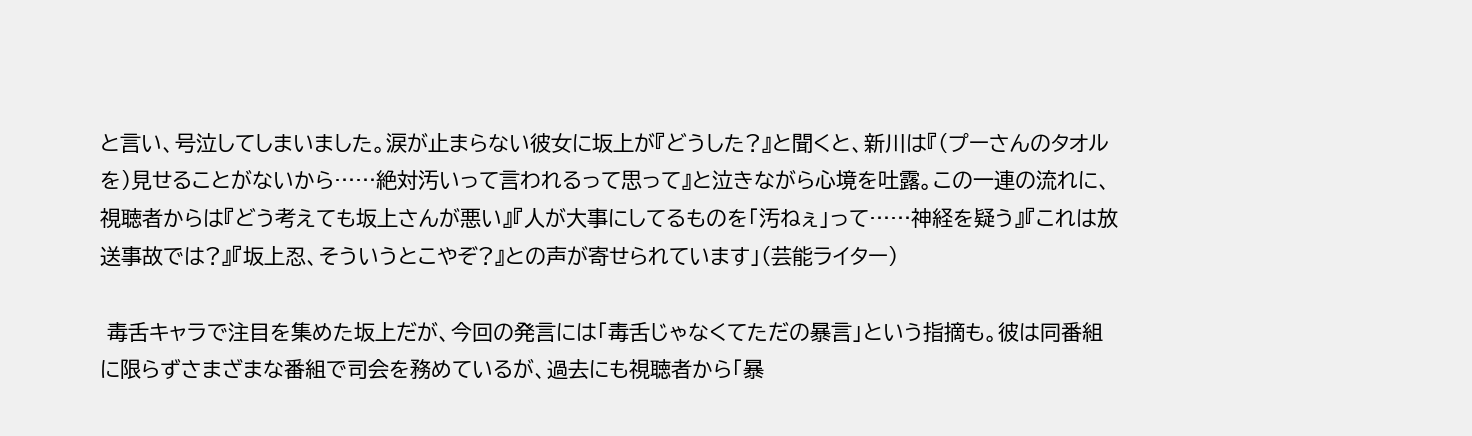と言い、号泣してしまいました。涙が止まらない彼女に坂上が『どうした?』と聞くと、新川は『(プーさんのタオルを)見せることがないから……絶対汚いって言われるって思って』と泣きながら心境を吐露。この一連の流れに、視聴者からは『どう考えても坂上さんが悪い』『人が大事にしてるものを「汚ねぇ」って……神経を疑う』『これは放送事故では?』『坂上忍、そういうとこやぞ?』との声が寄せられています」(芸能ライター)

 毒舌キャラで注目を集めた坂上だが、今回の発言には「毒舌じゃなくてただの暴言」という指摘も。彼は同番組に限らずさまざまな番組で司会を務めているが、過去にも視聴者から「暴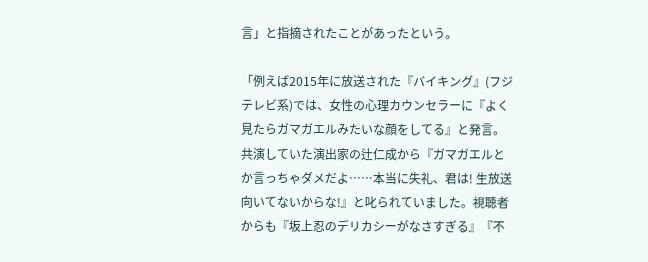言」と指摘されたことがあったという。

「例えば2015年に放送された『バイキング』(フジテレビ系)では、女性の心理カウンセラーに『よく見たらガマガエルみたいな顔をしてる』と発言。共演していた演出家の辻仁成から『ガマガエルとか言っちゃダメだよ……本当に失礼、君は! 生放送向いてないからな!』と叱られていました。視聴者からも『坂上忍のデリカシーがなさすぎる』『不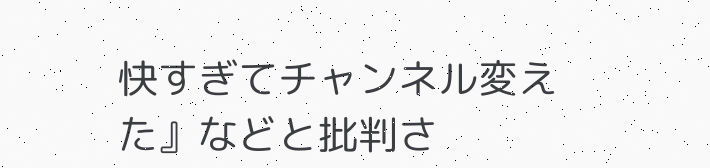快すぎてチャンネル変えた』などと批判さ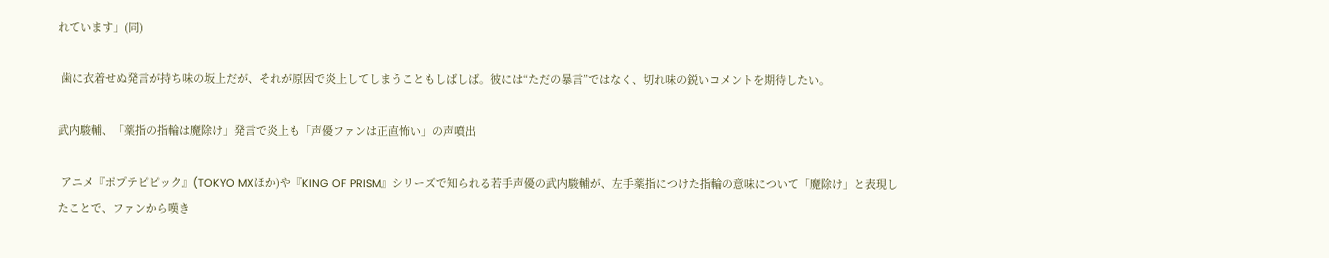れています」(同)

 歯に衣着せぬ発言が持ち味の坂上だが、それが原因で炎上してしまうこともしばしば。彼には“ただの暴言”ではなく、切れ味の鋭いコメントを期待したい。

武内駿輔、「薬指の指輪は魔除け」発言で炎上も「声優ファンは正直怖い」の声噴出

 アニメ『ポプテピピック』(TOKYO MXほか)や『KING OF PRISM』シリーズで知られる若手声優の武内駿輔が、左手薬指につけた指輪の意味について「魔除け」と表現したことで、ファンから嘆き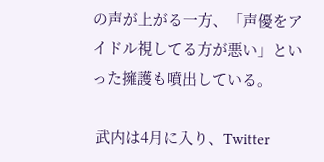の声が上がる一方、「声優をアイドル視してる方が悪い」といった擁護も噴出している。

 武内は4月に入り、Twitter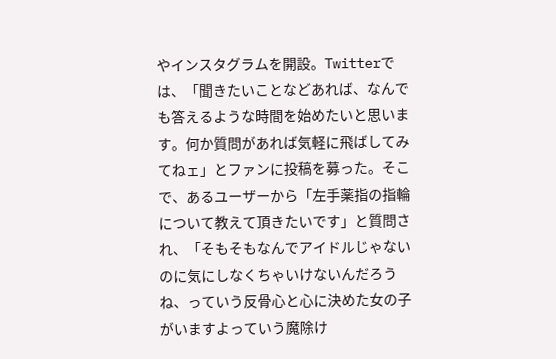やインスタグラムを開設。Twitterでは、「聞きたいことなどあれば、なんでも答えるような時間を始めたいと思います。何か質問があれば気軽に飛ばしてみてねェ」とファンに投稿を募った。そこで、あるユーザーから「左手薬指の指輪について教えて頂きたいです」と質問され、「そもそもなんでアイドルじゃないのに気にしなくちゃいけないんだろうね、っていう反骨心と心に決めた女の子がいますよっていう魔除け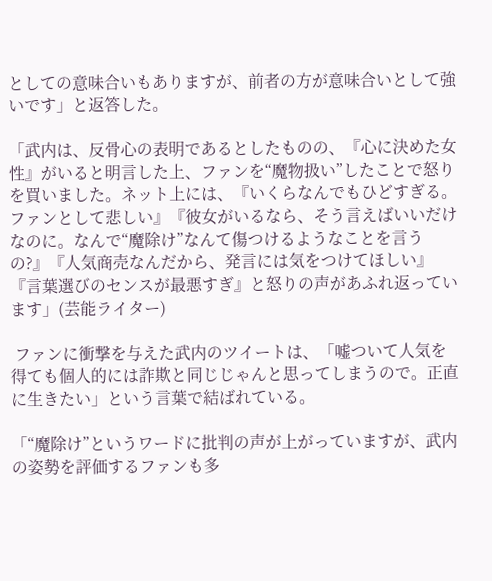としての意味合いもありますが、前者の方が意味合いとして強いです」と返答した。

「武内は、反骨心の表明であるとしたものの、『心に決めた女性』がいると明言した上、ファンを“魔物扱い”したことで怒りを買いました。ネット上には、『いくらなんでもひどすぎる。ファンとして悲しい』『彼女がいるなら、そう言えばいいだけなのに。なんで“魔除け”なんて傷つけるようなことを言うの?』『人気商売なんだから、発言には気をつけてほしい』『言葉選びのセンスが最悪すぎ』と怒りの声があふれ返っています」(芸能ライター)

 ファンに衝撃を与えた武内のツイートは、「嘘ついて人気を得ても個人的には詐欺と同じじゃんと思ってしまうので。正直に生きたい」という言葉で結ばれている。

「“魔除け”というワードに批判の声が上がっていますが、武内の姿勢を評価するファンも多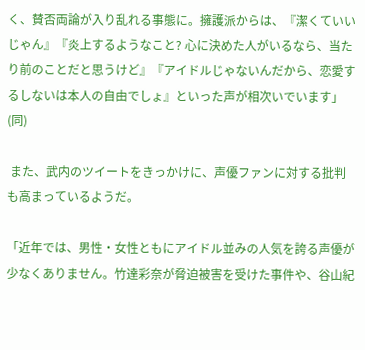く、賛否両論が入り乱れる事態に。擁護派からは、『潔くていいじゃん』『炎上するようなこと? 心に決めた人がいるなら、当たり前のことだと思うけど』『アイドルじゃないんだから、恋愛するしないは本人の自由でしょ』といった声が相次いでいます」(同)

 また、武内のツイートをきっかけに、声優ファンに対する批判も高まっているようだ。

「近年では、男性・女性ともにアイドル並みの人気を誇る声優が少なくありません。竹達彩奈が脅迫被害を受けた事件や、谷山紀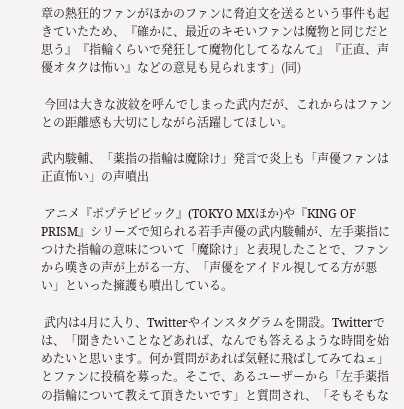章の熱狂的ファンがほかのファンに脅迫文を送るという事件も起きていたため、『確かに、最近のキモいファンは魔物と同じだと思う』『指輪くらいで発狂して魔物化してるなんて』『正直、声優オタクは怖い』などの意見も見られます」(同)

 今回は大きな波紋を呼んでしまった武内だが、これからはファンとの距離感も大切にしながら活躍してほしい。

武内駿輔、「薬指の指輪は魔除け」発言で炎上も「声優ファンは正直怖い」の声噴出

 アニメ『ポプテピピック』(TOKYO MXほか)や『KING OF PRISM』シリーズで知られる若手声優の武内駿輔が、左手薬指につけた指輪の意味について「魔除け」と表現したことで、ファンから嘆きの声が上がる一方、「声優をアイドル視してる方が悪い」といった擁護も噴出している。

 武内は4月に入り、Twitterやインスタグラムを開設。Twitterでは、「聞きたいことなどあれば、なんでも答えるような時間を始めたいと思います。何か質問があれば気軽に飛ばしてみてねェ」とファンに投稿を募った。そこで、あるユーザーから「左手薬指の指輪について教えて頂きたいです」と質問され、「そもそもな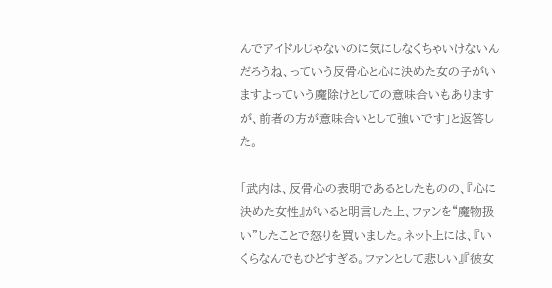んでアイドルじゃないのに気にしなくちゃいけないんだろうね、っていう反骨心と心に決めた女の子がいますよっていう魔除けとしての意味合いもありますが、前者の方が意味合いとして強いです」と返答した。

「武内は、反骨心の表明であるとしたものの、『心に決めた女性』がいると明言した上、ファンを“魔物扱い”したことで怒りを買いました。ネット上には、『いくらなんでもひどすぎる。ファンとして悲しい』『彼女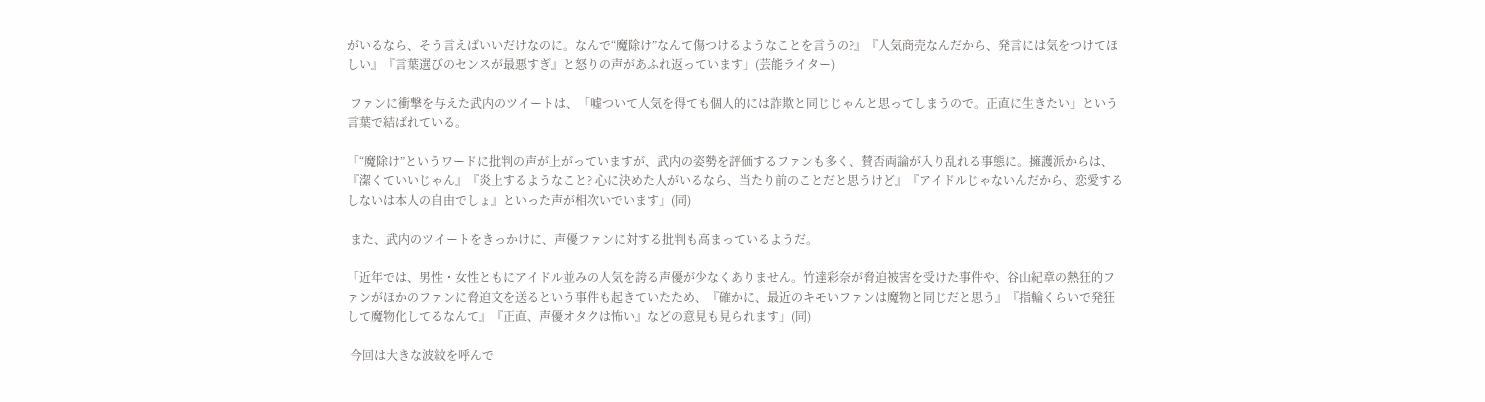がいるなら、そう言えばいいだけなのに。なんで“魔除け”なんて傷つけるようなことを言うの?』『人気商売なんだから、発言には気をつけてほしい』『言葉選びのセンスが最悪すぎ』と怒りの声があふれ返っています」(芸能ライター)

 ファンに衝撃を与えた武内のツイートは、「嘘ついて人気を得ても個人的には詐欺と同じじゃんと思ってしまうので。正直に生きたい」という言葉で結ばれている。

「“魔除け”というワードに批判の声が上がっていますが、武内の姿勢を評価するファンも多く、賛否両論が入り乱れる事態に。擁護派からは、『潔くていいじゃん』『炎上するようなこと? 心に決めた人がいるなら、当たり前のことだと思うけど』『アイドルじゃないんだから、恋愛するしないは本人の自由でしょ』といった声が相次いでいます」(同)

 また、武内のツイートをきっかけに、声優ファンに対する批判も高まっているようだ。

「近年では、男性・女性ともにアイドル並みの人気を誇る声優が少なくありません。竹達彩奈が脅迫被害を受けた事件や、谷山紀章の熱狂的ファンがほかのファンに脅迫文を送るという事件も起きていたため、『確かに、最近のキモいファンは魔物と同じだと思う』『指輪くらいで発狂して魔物化してるなんて』『正直、声優オタクは怖い』などの意見も見られます」(同)

 今回は大きな波紋を呼んで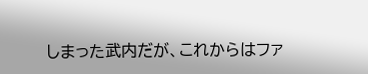しまった武内だが、これからはファ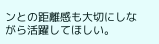ンとの距離感も大切にしながら活躍してほしい。